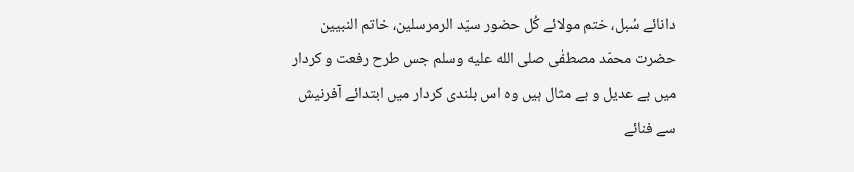دانائے سُبل، ختم مولائے کُل حضور سیّد الرمرسلین، خاتم النبیین حضرت محمّد مصطفٰی صلى الله عليه وسلم جس طرح رفعت و کردار میں بے عدیل و بے مثال ہیں وہ اس بلندی کردار میں ابتدائے آفرنیش سے فنائے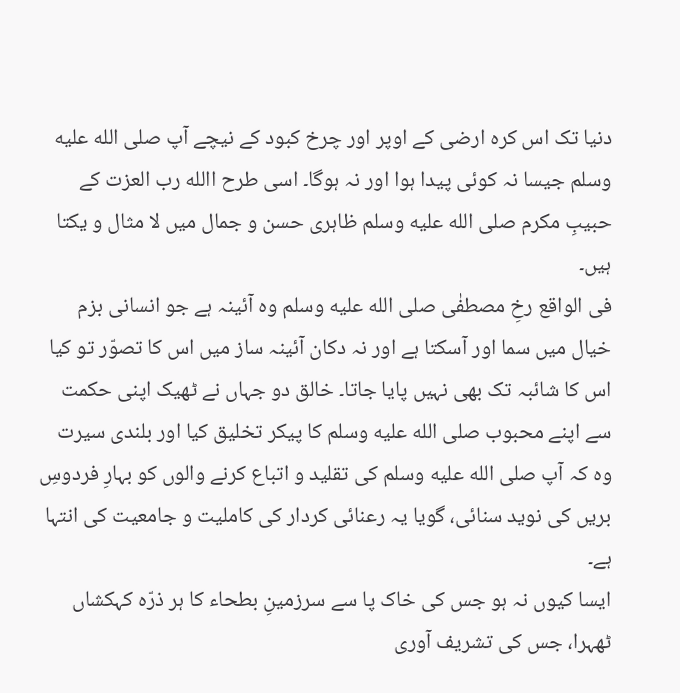دنیا تک اس کرہ ارضی کے اوپر اور چرخ کبود کے نیچے آپ صلى الله عليه وسلم جیسا نہ کوئی پیدا ہوا اور نہ ہوگا۔ اسی طرح االله رب العزت کے حبیبِ مکرم صلى الله عليه وسلم ظاہری حسن و جمال میں لا مثال و یکتا ہیں۔
فی الواقع رخِ مصطفٰی صلى الله عليه وسلم وہ آئینہ ہے جو انسانی بزم خیال میں سما اور آسکتا ہے اور نہ دکان آئینہ ساز میں اس کا تصوّر تو کیا اس کا شائبہ تک بھی نہیں پایا جاتا۔ خالق دو جہاں نے ٹھیک اپنی حکمت سے اپنے محبوب صلى الله عليه وسلم کا پیکر تخلیق کیا اور بلندی سیرت وہ کہ آپ صلى الله عليه وسلم کی تقلید و اتباع کرنے والوں کو بہارِ فردوسِ بریں کی نوید سنائی، گویا یہ رعنائی کردار کی کاملیت و جامعیت کی انتہا ہے۔
ایسا کیوں نہ ہو جس کی خاک پا سے سرزمینِ بطحاء کا ہر ذرّہ کہکشاں ٹھہرا، جس کی تشریف آوری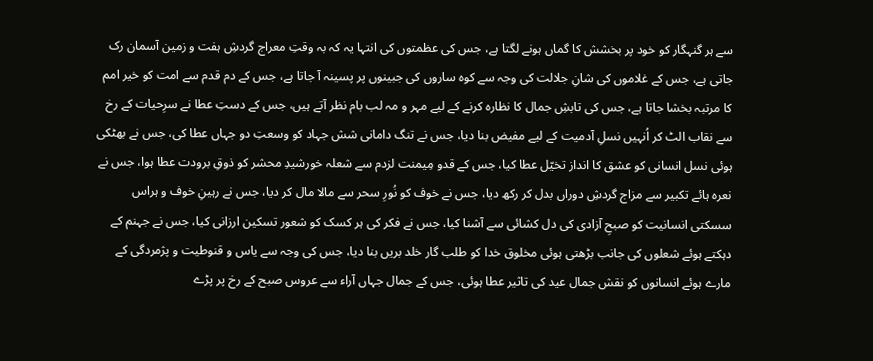سے ہر گنہگار کو خود پر بخشش کا گماں ہونے لگتا ہے، جس کی عظمتوں کی انتہا یہ کہ بہ وقتِ معراج گردشِ ہفت و زمین آسمان رک جاتی ہے، جس کے غلاموں کی شانِ جلالت کی وجہ سے کوہ ساروں کی جبینوں پر پسینہ آ جاتا ہے، جس کے دم قدم سے امت کو خیر امم کا مرتبہ بخشا جاتا ہے، جس کی تابشِ جمال کا نظارہ کرنے کے لیے مہر و مہ لب بام نظر آتے ہیں، جس کے دستِ عطا نے سرِحیات کے رخ سے نقاب الٹ کر اُنہیں نسلِ آدمیت کے لیے مفیض بنا دیا، جس نے تنگ دامانی شش جہاد کو وسعتِ دو جہاں عطا کی، جس نے بھٹکی ہوئی نسل انسانی کو عشق کا انداز تخیّل عطا کیا، جس کے قدو مِیمنت لزدم سے شعلہ خورشیدِ محشر کو ذوقِ برودت عطا ہوا، جس نے نعرہ ہائے تکبیر سے مزاج گردشِ دوراں بدل کر رکھ دیا، جس نے خوف کو نُورِ سحر سے مالا مال کر دیا، جس نے رہینِ خوف و ہراس سسکتی انسانیت کو صبحِ آزادی کی دل کشائی سے آشنا کیا، جس نے فکر کی ہر کسک کو شعور تسکین ارزانی کیا، جس نے جہنم کے دہکتے ہوئے شعلوں کی جانب بڑھتی ہوئی مخلوق خدا کو طلب گار خلد بریں بنا دیا، جس کی وجہ سے یاس و قنوطیت و پژمردگی کے مارے ہوئے انسانوں کو نقش جمال عید کی تاثیر عطا ہوئی، جس کے جمال جہاں آراء سے عروس صبح کے رخ پر پڑے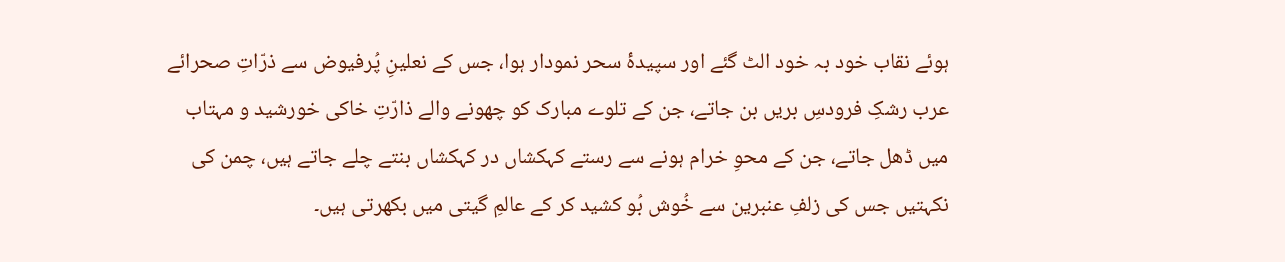ہوئے نقاب خود بہ خود الٹ گئے اور سپیدۂ سحر نمودار ہوا، جس کے نعلینِ پُرفیوض سے ذرّاتِ صحرائے عرب رشکِ فرودسِ بریں بن جاتے، جن کے تلوے مبارک کو چھونے والے ذارّتِ خاکی خورشید و مہتاب میں ڈھل جاتے، جن کے محوِ خرام ہونے سے رستے کہکشاں در کہکشاں بنتے چلے جاتے ہیں، چمن کی نکہتیں جس کی زلفِ عنبرین سے خُوش بُو کشید کر کے عالمِ گیتی میں بکھرتی ہیں۔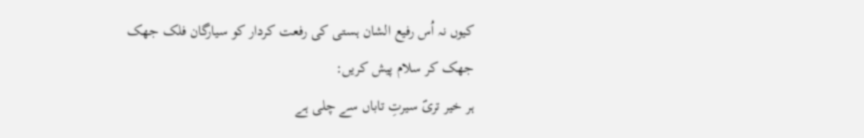کیوں نہ اُس رفیع الشان ہستی کی رفعت کردار کو سیارگان فلک جھک جھک کر سلام پیش کریں:
ہر خیر تریؐ سیرتِ تاباں سے چلی ہے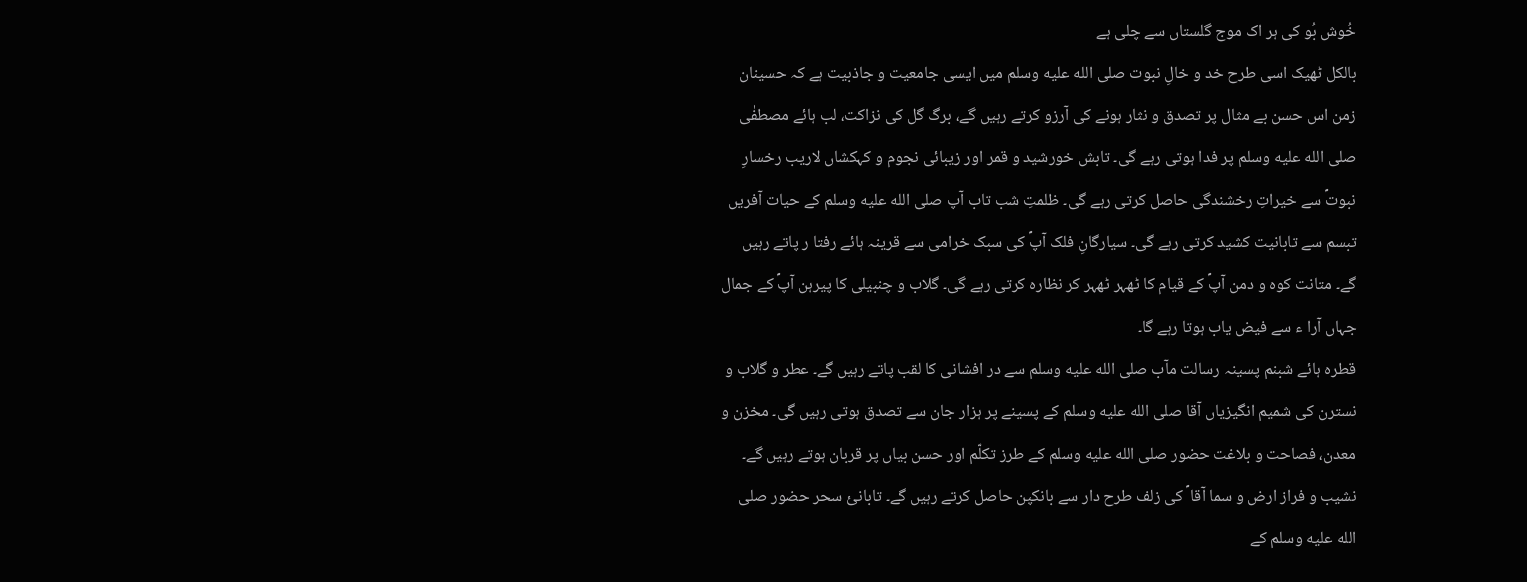خُوش بُو کی ہر اک موج گلستاں سے چلی ہے
بالکل ٹھیک اسی طرح خد و خالِ نبوت صلى الله عليه وسلم میں ایسی جامعیت و جاذبیت ہے کہ حسینان زمن اس حسن بے مثال پر تصدق و نثار ہونے کی آرزو کرتے رہیں گے، برگ گل کی نزاکت، لب ہائے مصطفٰی صلى الله عليه وسلم پر فدا ہوتی رہے گی۔ تابش خورشید و قمر اور زیبائی نجوم و کہکشاں لاریب رخسارِ نبوتؐ سے خیراتِ رخشندگی حاصل کرتی رہے گی۔ ظلمتِ شب تاب آپ صلى الله عليه وسلم کے حیات آفریں تبسم سے تابانیت کشید کرتی رہے گی۔ سیارگانِ فلک آپؐ کی سبک خرامی سے قرینہ ہائے رفتا ر پاتے رہیں گے۔ متانت کوہ و دمن آپؐ کے قیام کا ٹھہر ٹھہر کر نظارہ کرتی رہے گی۔ گلاب و چنبیلی کا پیرہن آپؐ کے جمال جہاں آرا ء سے فیض یاب ہوتا رہے گا۔
قطرہ ہائے شبنم پسینہ رسالت مآب صلى الله عليه وسلم سے در افشانی کا لقب پاتے رہیں گے۔ عطر و گلاب و نسترن کی شمیم انگیزیاں آقا صلى الله عليه وسلم کے پسینے پر ہزار جان سے تصدق ہوتی رہیں گی۔ مخزن و معدن، فصاحت و بلاغت حضور صلى الله عليه وسلم کے طرز تکلّم اور حسن بیاں پر قربان ہوتے رہیں گے۔ نشیب و فراز ارض و سما آقا ؐ کی زلف طرح دار سے بانکپن حاصل کرتے رہیں گے۔ تابانیٔ سحر حضور صلى الله عليه وسلم کے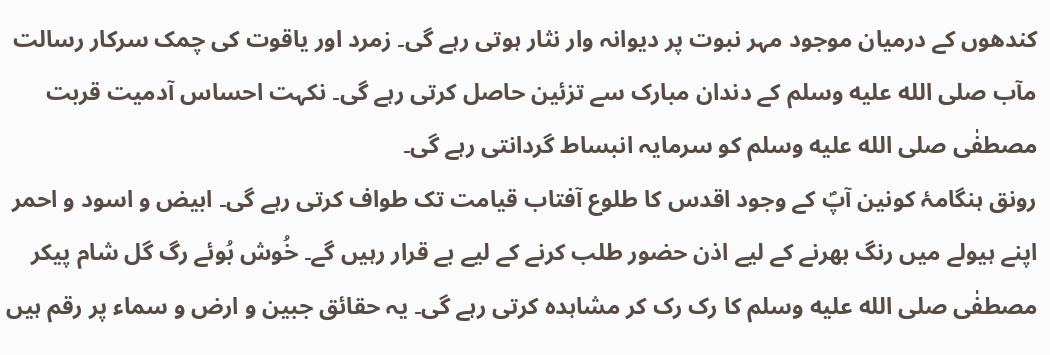کندھوں کے درمیان موجود مہر نبوت پر دیوانہ وار نثار ہوتی رہے گی۔ زمرد اور یاقوت کی چمک سرکار رسالت مآب صلى الله عليه وسلم کے دندان مبارک سے تزئین حاصل کرتی رہے گی۔ نکہت احساس آدمیت قربت مصطفٰی صلى الله عليه وسلم کو سرمایہ انبساط گردانتی رہے گی۔
رونق ہنگامۂ کونین آپؐ کے وجود اقدس کا طلوع آفتاب قیامت تک طواف کرتی رہے گی۔ ابیض و اسود و احمر اپنے ہیولے میں رنگ بھرنے کے لیے اذن حضور طلب کرنے کے لیے بے قرار رہیں گے۔ خُوش بُوئے رگ گل شام پیکر مصطفٰی صلى الله عليه وسلم کا رک رک کر مشاہدہ کرتی رہے گی۔ یہ حقائق جبین و ارض و سماء پر رقم ہیں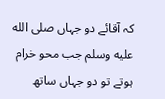کہ آقائے دو جہاں صلى الله عليه وسلم جب محو خرام ہوتے تو دو جہاں ساتھ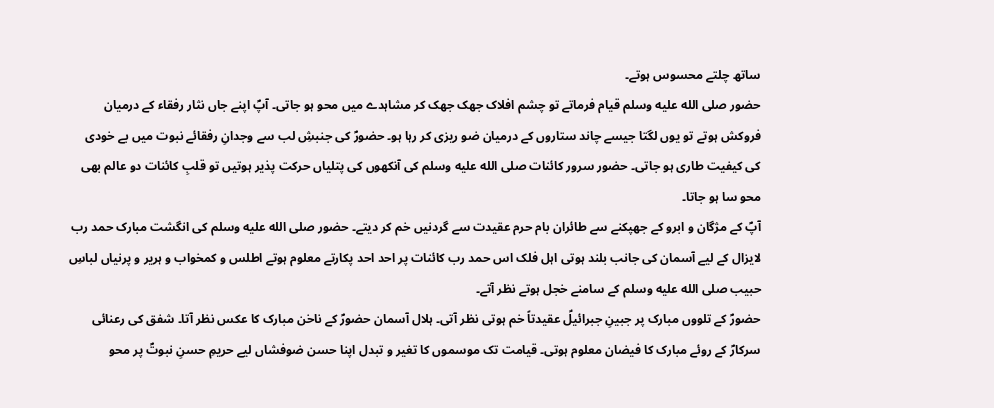ساتھ چلتے محسوس ہوتے۔
حضور صلى الله عليه وسلم قیام فرماتے تو چشم افلاک جھک جھک کر مشاہدے میں محو ہو جاتی۔ آپؐ اپنے جاں نثار رفقاء کے درمیان فروکش ہوتے تو یوں لگتا جیسے چاند ستاروں کے درمیان ضو ریزی کر رہا ہو۔ حضورؐ کی جنبشِ لب سے وجدانِ رفقائے نبوت میں بے خودی کی کیفیت طاری ہو جاتی۔ حضور سرور کائنات صلى الله عليه وسلم کی آنکھوں کی پتلیاں حرکت پذیر ہوتیں تو قلبِ کائنات دو عالم بھی محو سا ہو جاتا۔
آپؐ کے مژگان و ابرو کے جھپکنے سے طائران بام حرم عقیدت سے گردنیں خم کر دیتے۔ حضور صلى الله عليه وسلم کی انگشت مبارک حمد رب لایزال کے لیے آسمان کی جانب بلند ہوتی اہل فلک اس حمد رب کائنات پر احد احد پکارتے معلوم ہوتے اطلس و کمخواب و ہریر و پرنیاں لباسِ حبیب صلى الله عليه وسلم کے سامنے خجل ہوتے نظر آتے۔
حضورؐ کے تلووں مبارک پر جبینِ جبرائیلؑ عقیدتاً خم ہوتی نظر آتی۔ ہلال آسمان حضورؐ کے ناخن مبارک کا عکس نظر آتا۔ شفق کی رعنائی سرکارؐ کے روئے مبارک کا فیضان معلوم ہوتی۔ قیامت تک موسموں کا تغیر و تبدل اپنا حسن ضوفشاں لیے حریمِ حسنِ نبوتؐ پر محو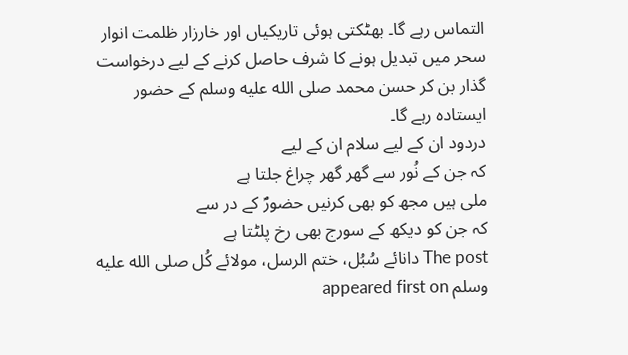التماس رہے گا۔ بھٹکتی ہوئی تاریکیاں اور خارزار ظلمت انوار سحر میں تبدیل ہونے کا شرف حاصل کرنے کے لیے درخواست گذار بن کر حسن محمد صلى الله عليه وسلم کے حضور ایستادہ رہے گا۔
دردود ان کے لیے سلام ان کے لیے
کہ جن کے نُور سے گھر گھر چراغ جلتا ہے
ملی ہیں مجھ کو بھی کرنیں حضورؐ کے در سے
کہ جن کو دیکھ کے سورج بھی رخ پلٹتا ہے
The post دانائے سُبُل، ختم الرسل، مولائے کُل صلى الله عليه وسلم appeared first on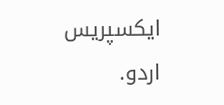ایکسپریس اردو.